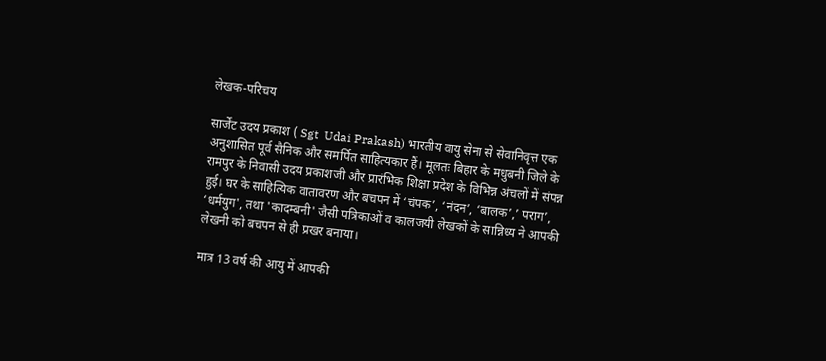लेखक-परिचय

सार्जेंट उदय प्रकाश ( Sgt  Udai Prakash) भारतीय वायु सेना से सेवानिवृत्त एक अनुशासित पूर्व सैनिक और समर्पित साहित्यकार हैं। मूलतः बिहार के मधुबनी जिले के रामपुर के निवासी उदय प्रकाशजी और प्रारंभिक शिक्षा प्रदेश के विभिन्न अंचलों में संपन्न हुई। घर के साहित्यिक वातावरण और बचपन में ‘चंपक’, ‘नंदन’, ‘बालक’,’ पराग’, ‘धर्मयुग', तथा 'कादम्बनी' जैसी पत्रिकाओं व कालजयी लेखकों के सान्निध्य ने आपकी लेखनी को बचपन से ही प्रखर बनाया।

मात्र 13 वर्ष की आयु में आपकी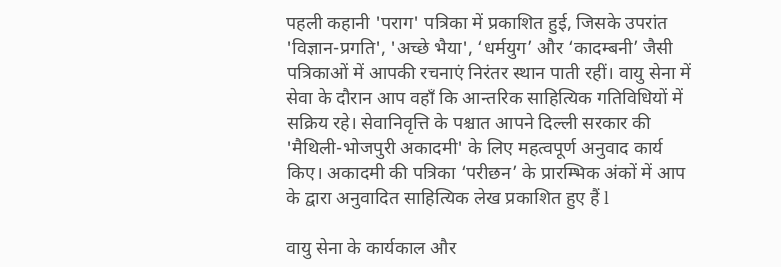पहली कहानी 'पराग' पत्रिका में प्रकाशित हुई, जिसके उपरांत 'विज्ञान-प्रगति', 'अच्छे भैया', ‘धर्मयुग’ और ‘कादम्बनी’ जैसी पत्रिकाओं में आपकी रचनाएं निरंतर स्थान पाती रहीं। वायु सेना में सेवा के दौरान आप वहाँ कि आन्तरिक साहित्यिक गतिविधियों में सक्रिय रहे। सेवानिवृत्ति के पश्चात आपने दिल्ली सरकार की 'मैथिली-भोजपुरी अकादमी' के लिए महत्वपूर्ण अनुवाद कार्य किए। अकादमी की पत्रिका ‘परीछन’ के प्रारम्भिक अंकों में आप के द्वारा अनुवादित साहित्यिक लेख प्रकाशित हुए हैं l

वायु सेना के कार्यकाल और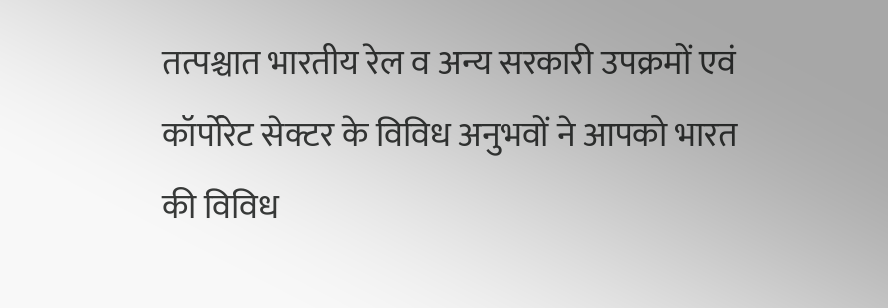तत्पश्चात भारतीय रेल व अन्य सरकारी उपक्रमों एवं कॉर्पोरेट सेक्टर के विविध अनुभवों ने आपको भारत की विविध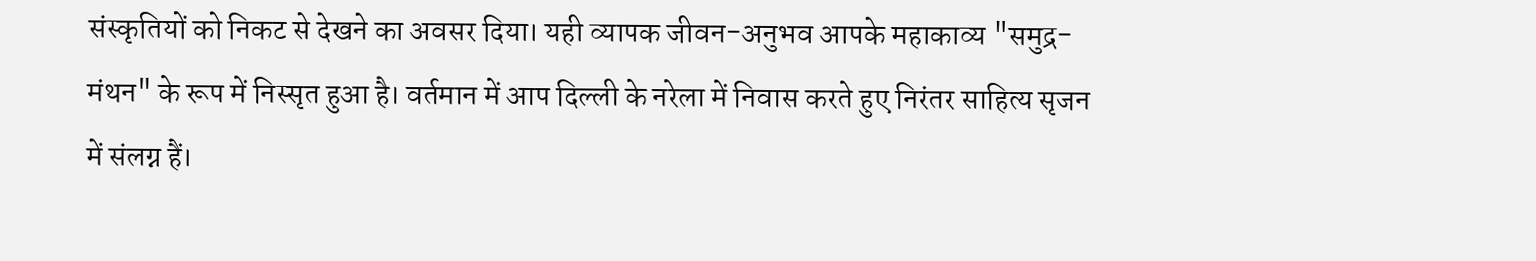संस्कृतियों को निकट से देखने का अवसर दिया। यही व्यापक जीवन-अनुभव आपके महाकाव्य "समुद्र-मंथन" के रूप में निस्सृत हुआ है। वर्तमान में आप दिल्ली के नरेला में निवास करते हुए निरंतर साहित्य सृजन में संलग्न हैं।